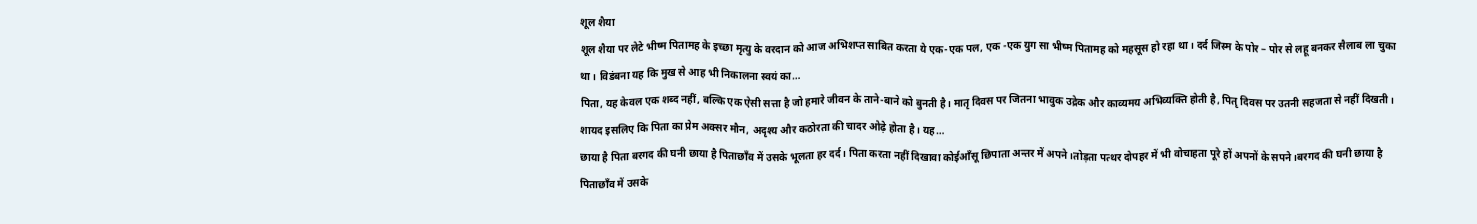शूल शैया
शूल शैया पर लेटे भीष्म पितामह के इच्छा मृत्यु के वरदान को आज अभिशप्त साबित करता ये एक-एक पल, एक -एक युग सा भीष्म पितामह को महसूस हो रहा था। दर्द जिस्म के पोर – पोर से लहू बनकर सैलाब ला चुका था। विडंबना यह कि मुख से आह भी निकालना स्वयं का…
पिता, यह केवल एक शब्द नहीं, बल्कि एक ऐसी सत्ता है जो हमारे जीवन के ताने-बाने को बुनती है। मातृ दिवस पर जितना भावुक उद्रेक और काव्यमय अभिव्यक्ति होती है, पितृ दिवस पर उतनी सहजता से नहीं दिखती। शायद इसलिए कि पिता का प्रेम अक्सर मौन, अदृश्य और कठोरता की चादर ओढ़े होता है। यह…
छाया है पिता बरगद की घनी छाया है पिताछाँव में उसके भूलता हर दर्द। पिता करता नहीं दिखावा कोईआँसू छिपाता अन्तर में अपने।तोड़ता पत्थर दोपहर में भी वोचाहता पूरे हों अपनों के सपने।बरगद की घनी छाया है पिताछाँव में उसके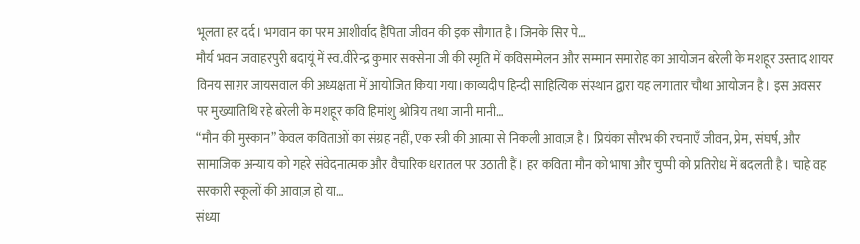भूलता हर दर्द। भगवान का परम आशीर्वाद हैपिता जीवन की इक सौगात है।जिनके सिर पे…
मौर्य भवन जवाहरपुरी बदायूं में स्व.वीरेन्द्र कुमार सक्सेना जी की स्मृति में कविसम्मेलन और सम्मान समारोह का आयोजन बरेली के मशहूर उस्ताद शायर विनय साग़र जायसवाल की अध्यक्षता में आयोजित किया गया।काव्यदीप हिन्दी साहित्यिक संस्थान द्वारा यह लगातार चौथा आयोजन है। इस अवसर पर मुख्यातिथि रहे बरेली के मशहूर कवि हिमांशु श्रोत्रिय तथा जानी मानी…
“मौन की मुस्कान” केवल कविताओं का संग्रह नहीं, एक स्त्री की आत्मा से निकली आवाज़ है। प्रियंका सौरभ की रचनाएँ जीवन, प्रेम, संघर्ष, और सामाजिक अन्याय को गहरे संवेदनात्मक और वैचारिक धरातल पर उठाती हैं। हर कविता मौन को भाषा और चुप्पी को प्रतिरोध में बदलती है। चाहे वह सरकारी स्कूलों की आवाज़ हो या…
संध्या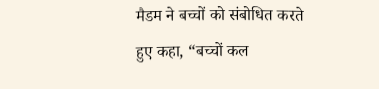मैडम ने बच्चों को संबोधित करते हुए कहा, “बच्चों कल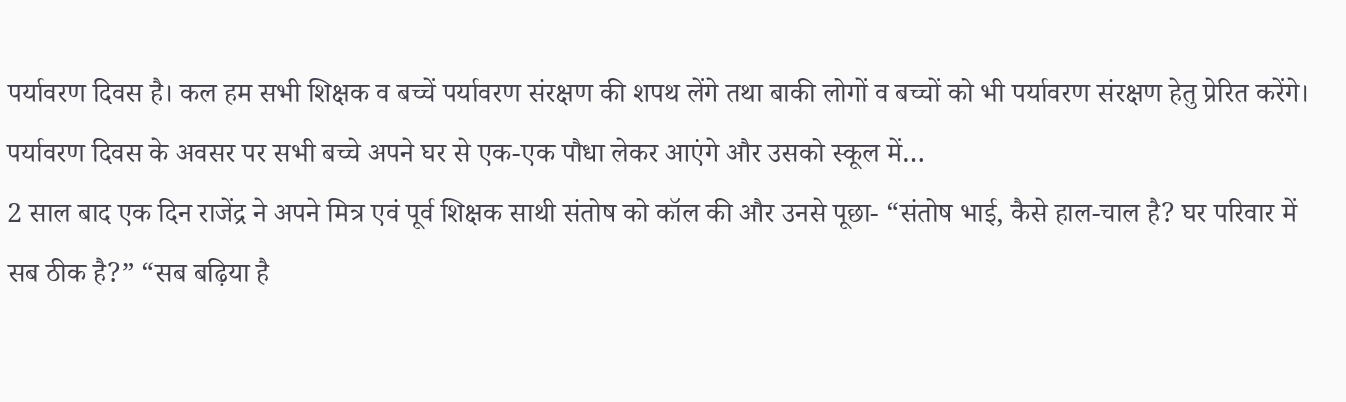पर्यावरण दिवस है। कल हम सभी शिक्षक व बच्चें पर्यावरण संरक्षण की शपथ लेंगे तथा बाकी लोगों व बच्चों को भी पर्यावरण संरक्षण हेतु प्रेरित करेंगे। पर्यावरण दिवस के अवसर पर सभी बच्चे अपने घर से एक-एक पौधा लेकर आएंगे और उसको स्कूल में…
2 साल बाद एक दिन राजेंद्र ने अपने मित्र एवं पूर्व शिक्षक साथी संतोष को कॉल की और उनसे पूछा- “संतोष भाई, कैसे हाल-चाल है? घर परिवार में सब ठीक है?” “सब बढ़िया है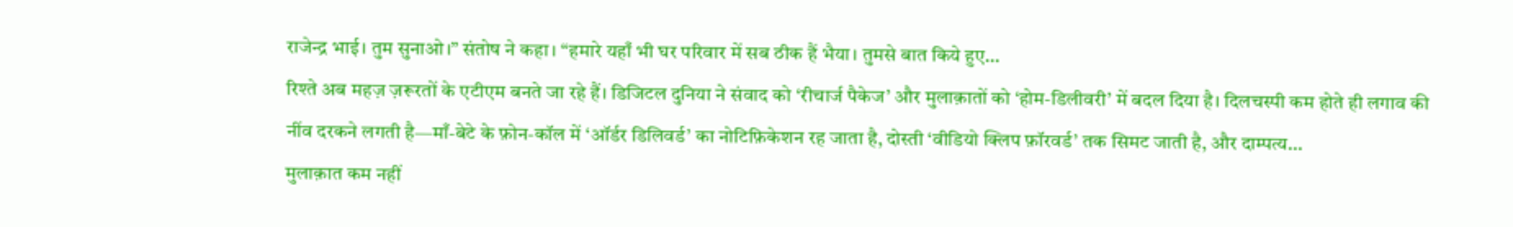राजेन्द्र भाई। तुम सुनाओ।” संतोष ने कहा। “हमारे यहाँ भी घर परिवार में सब ठीक हैं भैया। तुमसे बात किये हुए…
रिश्ते अब महज़ ज़रूरतों के एटीएम बनते जा रहे हैं। डिजिटल दुनिया ने संवाद को ‘रीचार्ज पैकेज’ और मुलाक़ातों को ‘होम-डिलीवरी’ में बदल दिया है। दिलचस्पी कम होते ही लगाव की नींव दरकने लगती है—माँ-बेटे के फ़ोन-कॉल में ‘ऑर्डर डिलिवर्ड’ का नोटिफ़िकेशन रह जाता है, दोस्ती ‘वीडियो क्लिप फ़ॉरवर्ड’ तक सिमट जाती है, और दाम्पत्य…
मुलाक़ात कम नहीं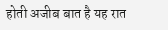होती अजीब बात है यह रात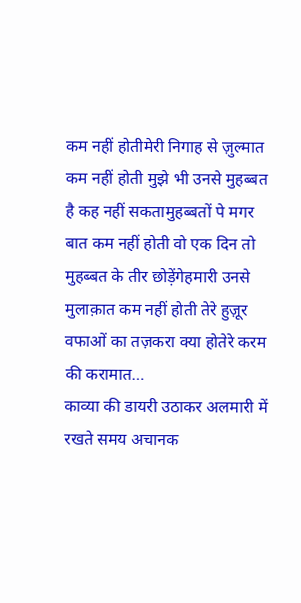कम नहीं होतीमेरी निगाह से ज़ुल्मात कम नहीं होती मुझे भी उनसे मुहब्बत है कह नहीं सकतामुहब्बतों पे मगर बात कम नहीं होती वो एक दिन तो मुहब्बत के तीर छोड़ेंगेहमारी उनसे मुलाक़ात कम नहीं होती तेरे हुज़ूर वफाओं का तज़करा क्या होतेरे करम की करामात…
काव्या की डायरी उठाकर अलमारी में रखते समय अचानक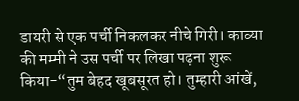डायरी से एक पर्ची निकलकर नीचे गिरी। काव्या की मम्मी ने उस पर्ची पर लिखा पढ़ना शुरू किया-“तुम बेहद खूबसूरत हो। तुम्हारी आंखें,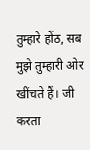तुम्हारे होंठ, सब मुझे तुम्हारी ओर खींचते हैं। जी करता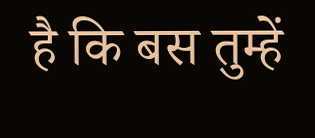है कि बस तुम्हें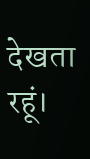देखता रहूं।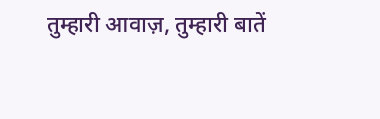तुम्हारी आवाज़, तुम्हारी बातें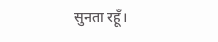सुनता रहूँ।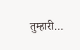तुम्हारी…